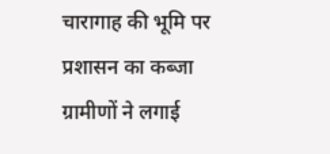चारागाह की भूमि पर प्रशासन का कब्जा ग्रामीणों ने लगाई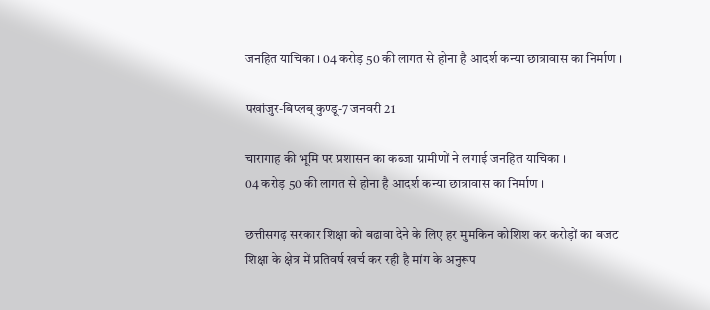जनहित याचिका । 04 करोड़ 50 की लागत से होना है आदर्श कन्या छात्रावास का निर्माण ।

पखांजुर-बिप्लब् कुण्डू-7 जनवरी 21

चारागाह की भूमि पर प्रशासन का कब्जा ग्रामीणों ने लगाई जनहित याचिका ।
04 करोड़ 50 की लागत से होना है आदर्श कन्या छात्रावास का निर्माण ।

छत्तीसगढ़ सरकार शिक्षा को बढावा देने के लिए हर मुमकिन कोशिश कर करोड़ों का बजट शिक्षा के क्षेत्र में प्रतिवर्ष खर्च कर रही है मांग के अनुरूप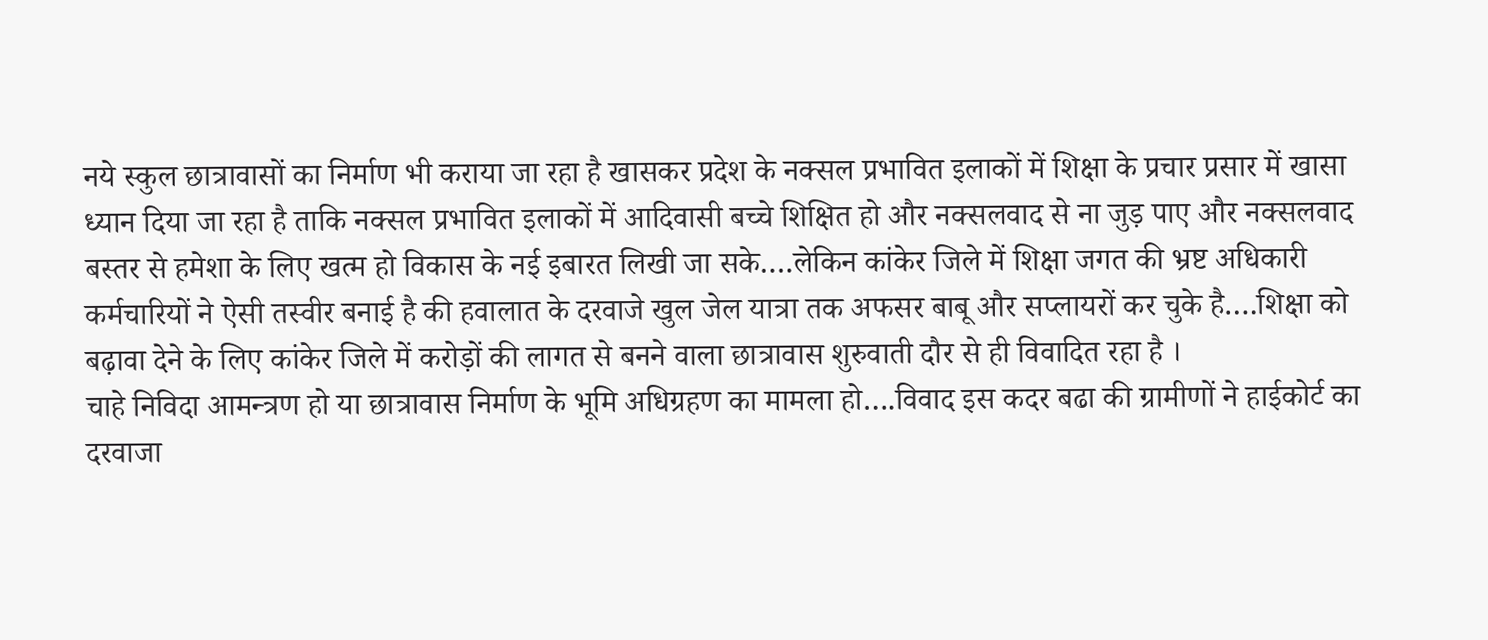नये स्कुल छात्रावासों का निर्माण भी कराया जा रहा है खासकर प्रदेश के नक्सल प्रभावित इलाकों में शिक्षा के प्रचार प्रसार में खासा ध्यान दिया जा रहा है ताकि नक्सल प्रभावित इलाकों में आदिवासी बच्चे शिक्षित हो और नक्सलवाद से ना जुड़ पाए और नक्सलवाद बस्तर से हमेशा के लिए खत्म हो विकास के नई इबारत लिखी जा सके….लेकिन कांकेर जिले में शिक्षा जगत की भ्रष्ट अधिकारी कर्मचारियों ने ऐसी तस्वीर बनाई है की हवालात के दरवाजे खुल जेल यात्रा तक अफसर बाबू और सप्लायरों कर चुके है….शिक्षा को बढ़ावा देने के लिए कांकेर जिले में करोड़ों की लागत से बनने वाला छात्रावास शुरुवाती दौर से ही विवादित रहा है ।
चाहे निविदा आमन्त्रण हो या छात्रावास निर्माण के भूमि अधिग्रहण का मामला हो….विवाद इस कदर बढा की ग्रामीणों ने हाईकोर्ट का दरवाजा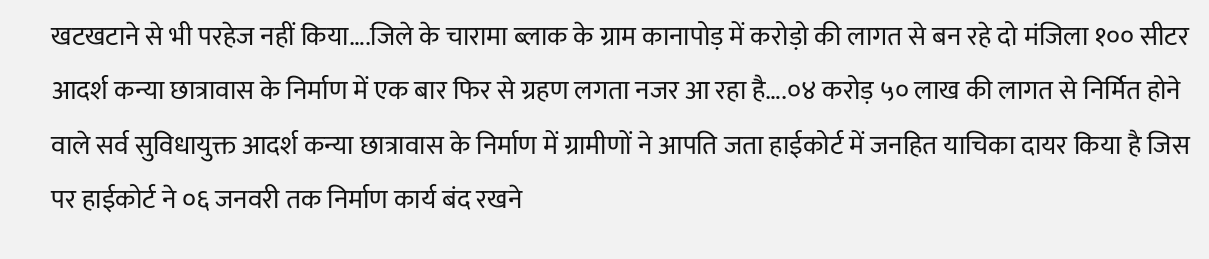खटखटाने से भी परहेज नहीं किया….जिले के चारामा ब्लाक के ग्राम कानापोड़ में करोड़ो की लागत से बन रहे दो मंजिला १०० सीटर आदर्श कन्या छात्रावास के निर्माण में एक बार फिर से ग्रहण लगता नजर आ रहा है….०४ करोड़ ५० लाख की लागत से निर्मित होने वाले सर्व सुविधायुक्त आदर्श कन्या छात्रावास के निर्माण में ग्रामीणों ने आपति जता हाईकोर्ट में जनहित याचिका दायर किया है जिस पर हाईकोर्ट ने ०६ जनवरी तक निर्माण कार्य बंद रखने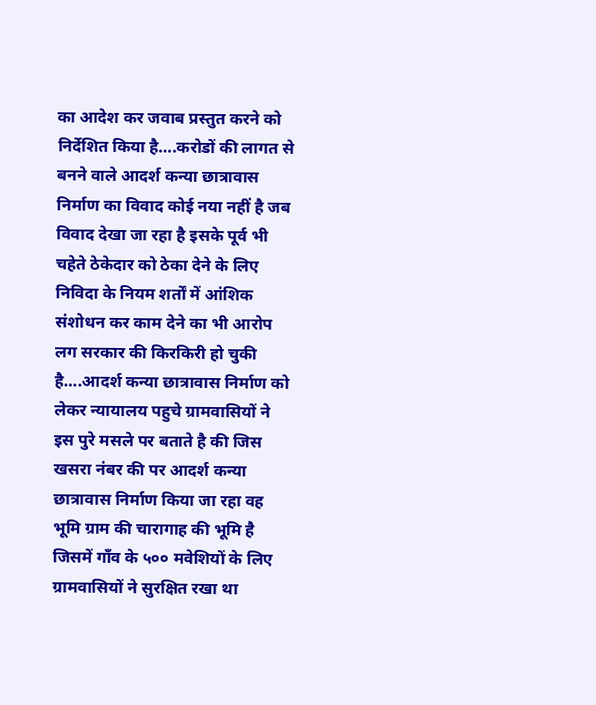का आदेश कर जवाब प्रस्तुत करने को निर्देशित किया है….करोडों की लागत से बनने वाले आदर्श कन्या छात्रावास निर्माण का विवाद कोई नया नहीं है जब विवाद देखा जा रहा है इसके पूर्व भी चहेते ठेकेदार को ठेका देने के लिए निविदा के नियम शर्तों में आंशिक संशोधन कर काम देने का भी आरोप लग सरकार की किरकिरी हो चुकी है….आदर्श कन्या छात्रावास निर्माण को लेकर न्यायालय पहुचे ग्रामवासियों ने इस पुरे मसले पर बताते है की जिस खसरा नंबर की पर आदर्श कन्या छात्रावास निर्माण किया जा रहा वह भूमि ग्राम की चारागाह की भूमि है जिसमें गाँव के ५०० मवेशियों के लिए ग्रामवासियों ने सुरक्षित रखा था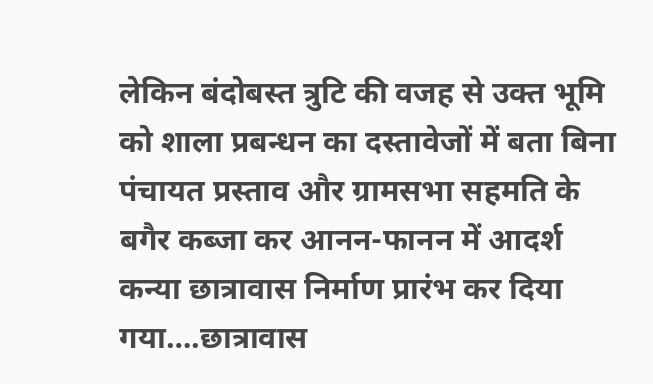लेकिन बंदोबस्त त्रुटि की वजह से उक्त भूमि को शाला प्रबन्धन का दस्तावेजों में बता बिना पंचायत प्रस्ताव और ग्रामसभा सहमति के बगैर कब्जा कर आनन-फानन में आदर्श कन्या छात्रावास निर्माण प्रारंभ कर दिया गया….छात्रावास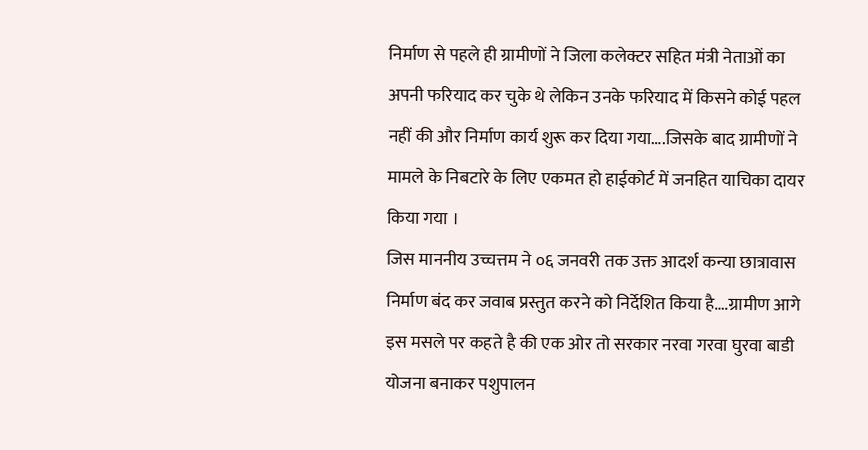निर्माण से पहले ही ग्रामीणों ने जिला कलेक्टर सहित मंत्री नेताओं का अपनी फरियाद कर चुके थे लेकिन उनके फरियाद में किसने कोई पहल नहीं की और निर्माण कार्य शुरू कर दिया गया….जिसके बाद ग्रामीणों ने मामले के निबटारे के लिए एकमत हो हाईकोर्ट में जनहित याचिका दायर किया गया ।
जिस माननीय उच्चत्तम ने ०६ जनवरी तक उक्त आदर्श कन्या छात्रावास निर्माण बंद कर जवाब प्रस्तुत करने को निर्देशित किया है….ग्रामीण आगे इस मसले पर कहते है की एक ओर तो सरकार नरवा गरवा घुरवा बाडी योजना बनाकर पशुपालन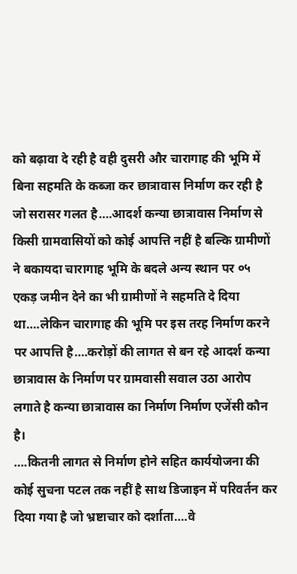को बढ़ावा दे रही है वही दुसरी और चारागाह की भूमि में बिना सहमति के कब्जा कर छात्रावास निर्माण कर रही है जो सरासर गलत है….आदर्श कन्या छात्रावास निर्माण से किसी ग्रामवासियों को कोई आपत्ति नहीं है बल्कि ग्रामीणों ने बकायदा चारागाह भूमि के बदले अन्य स्थान पर ०५ एकड़ जमीन देने का भी ग्रामीणों ने सहमति दे दिया था….लेकिन चारागाह की भूमि पर इस तरह निर्माण करने पर आपत्ति है….करोड़ों की लागत से बन रहे आदर्श कन्या छात्रावास के निर्माण पर ग्रामवासी सवाल उठा आरोप लगाते है कन्या छात्रावास का निर्माण निर्माण एजेंसी कौन है।
….कितनी लागत से निर्माण होने सहित कार्ययोजना की कोई सुचना पटल तक नहीं है साथ डिजाइन में परिवर्तन कर दिया गया है जो भ्रष्टाचार को दर्शाता….वे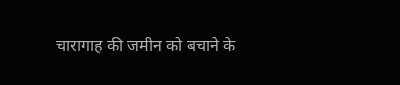चारागाह की जमीन को बचाने के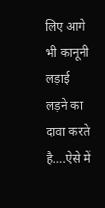लिए आगे भी कानूनी लड़ाई लड़ने का दावा करते है….ऐसे में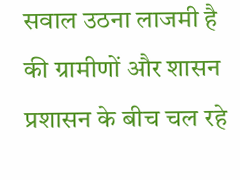सवाल उठना लाजमी है की ग्रामीणों और शासन प्रशासन के बीच चल रहे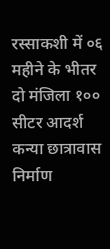रस्साकशी में ०६ महीने के भीतर दो मंजिला १०० सीटर आदर्श कन्या छात्रावास निर्माण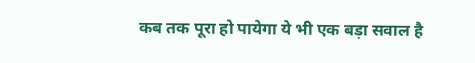कब तक पूरा हो पायेगा ये भी एक बड़ा सवाल है